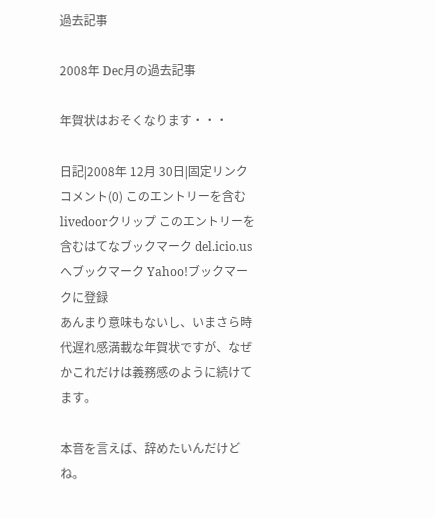過去記事

2008年 Dec月の過去記事

年賀状はおそくなります・・・

日記|2008年 12月 30日|固定リンクコメント(0) このエントリーを含むlivedoorクリップ このエントリーを含むはてなブックマーク del.icio.usへブックマーク Yahoo!ブックマークに登録
あんまり意味もないし、いまさら時代遅れ感満載な年賀状ですが、なぜかこれだけは義務感のように続けてます。

本音を言えば、辞めたいんだけどね。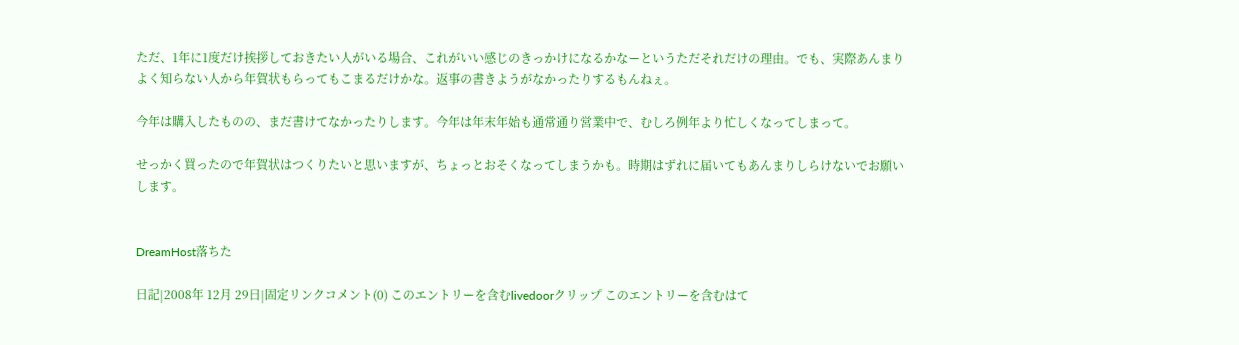ただ、1年に1度だけ挨拶しておきたい人がいる場合、これがいい感じのきっかけになるかなーというただそれだけの理由。でも、実際あんまりよく知らない人から年賀状もらってもこまるだけかな。返事の書きようがなかったりするもんねぇ。

今年は購入したものの、まだ書けてなかったりします。今年は年末年始も通常通り営業中で、むしろ例年より忙しくなってしまって。

せっかく買ったので年賀状はつくりたいと思いますが、ちょっとおそくなってしまうかも。時期はずれに届いてもあんまりしらけないでお願いします。


DreamHost落ちた

日記|2008年 12月 29日|固定リンクコメント(0) このエントリーを含むlivedoorクリップ このエントリーを含むはて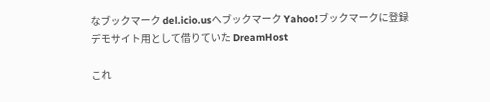なブックマーク del.icio.usへブックマーク Yahoo!ブックマークに登録
デモサイト用として借りていた DreamHost

これ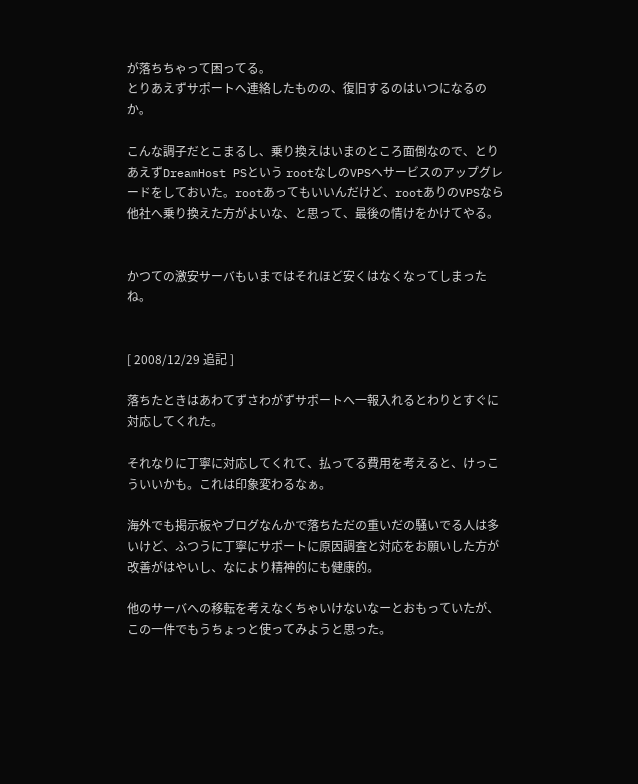が落ちちゃって困ってる。
とりあえずサポートへ連絡したものの、復旧するのはいつになるのか。

こんな調子だとこまるし、乗り換えはいまのところ面倒なので、とりあえずDreamHost PSという rootなしのVPSへサービスのアップグレードをしておいた。rootあってもいいんだけど、rootありのVPSなら他社へ乗り換えた方がよいな、と思って、最後の情けをかけてやる。


かつての激安サーバもいまではそれほど安くはなくなってしまったね。


[ 2008/12/29 追記 ]

落ちたときはあわてずさわがずサポートへ一報入れるとわりとすぐに対応してくれた。

それなりに丁寧に対応してくれて、払ってる費用を考えると、けっこういいかも。これは印象変わるなぁ。

海外でも掲示板やブログなんかで落ちただの重いだの騒いでる人は多いけど、ふつうに丁寧にサポートに原因調査と対応をお願いした方が改善がはやいし、なにより精神的にも健康的。

他のサーバへの移転を考えなくちゃいけないなーとおもっていたが、この一件でもうちょっと使ってみようと思った。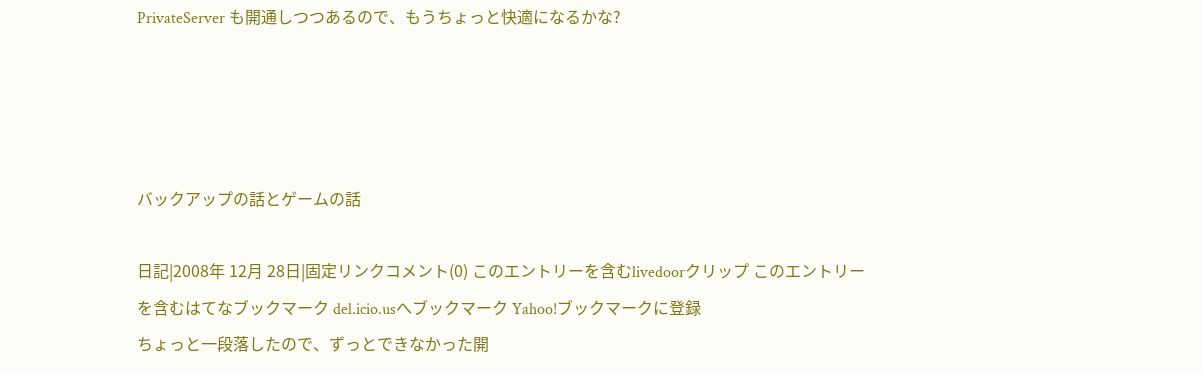PrivateServer も開通しつつあるので、もうちょっと快適になるかな?




バックアップの話とゲームの話

日記|2008年 12月 28日|固定リンクコメント(0) このエントリーを含むlivedoorクリップ このエントリーを含むはてなブックマーク del.icio.usへブックマーク Yahoo!ブックマークに登録
ちょっと一段落したので、ずっとできなかった開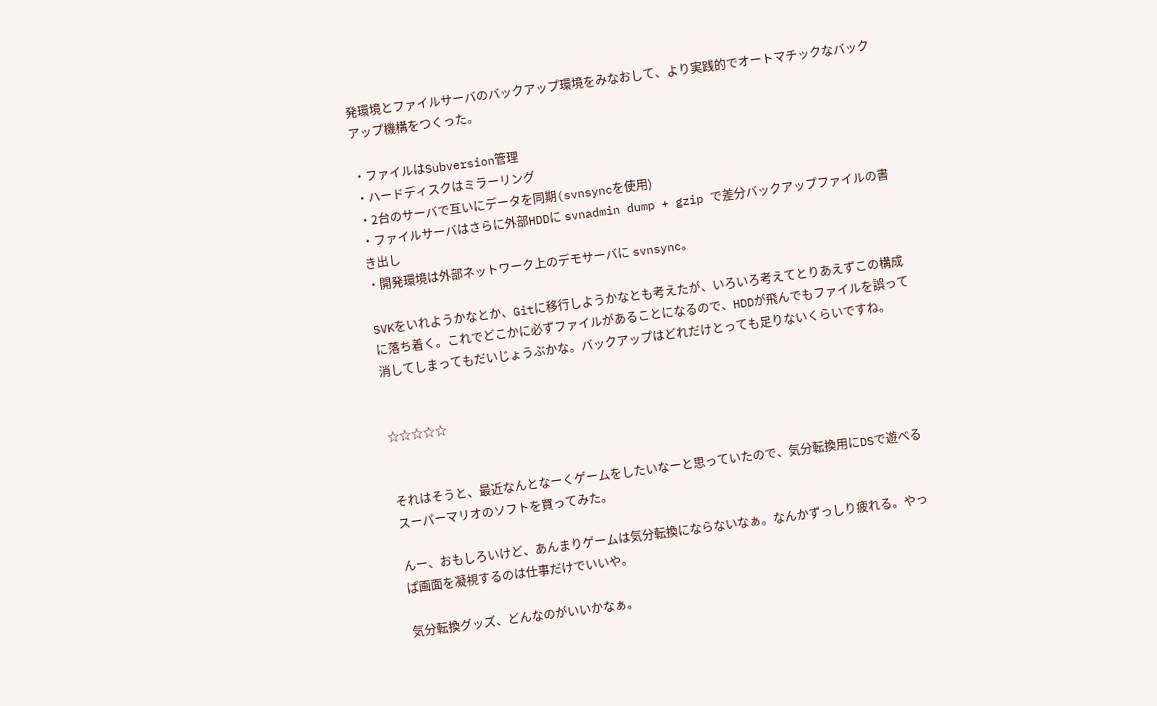発環境とファイルサーバのバックアップ環境をみなおして、より実践的でオートマチックなバックアップ機構をつくった。

・ファイルはSubversion管理
・ハードディスクはミラーリング
・2台のサーバで互いにデータを同期(svnsyncを使用)
・ファイルサーバはさらに外部HDDに svnadmin dump + gzip で差分バックアップファイルの書き出し
・開発環境は外部ネットワーク上のデモサーバに svnsync。

SVKをいれようかなとか、Gitに移行しようかなとも考えたが、いろいろ考えてとりあえずこの構成に落ち着く。これでどこかに必ずファイルがあることになるので、HDDが飛んでもファイルを誤って消してしまってもだいじょうぶかな。バックアップはどれだけとっても足りないくらいですね。


☆☆☆☆☆


それはそうと、最近なんとなーくゲームをしたいなーと思っていたので、気分転換用にDSで遊べるスーパーマリオのソフトを買ってみた。

んー、おもしろいけど、あんまりゲームは気分転換にならないなぁ。なんかずっしり疲れる。やっぱ画面を凝視するのは仕事だけでいいや。

気分転換グッズ、どんなのがいいかなぁ。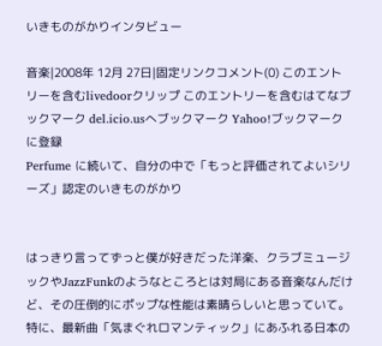いきものがかりインタビュー

音楽|2008年 12月 27日|固定リンクコメント(0) このエントリーを含むlivedoorクリップ このエントリーを含むはてなブックマーク del.icio.usへブックマーク Yahoo!ブックマークに登録
Perfume に続いて、自分の中で「もっと評価されてよいシリーズ」認定のいきものがかり


はっきり言ってずっと僕が好きだった洋楽、クラブミュージックやJazzFunkのようなところとは対局にある音楽なんだけど、その圧倒的にポップな性能は素晴らしいと思っていて。特に、最新曲「気まぐれロマンティック」にあふれる日本の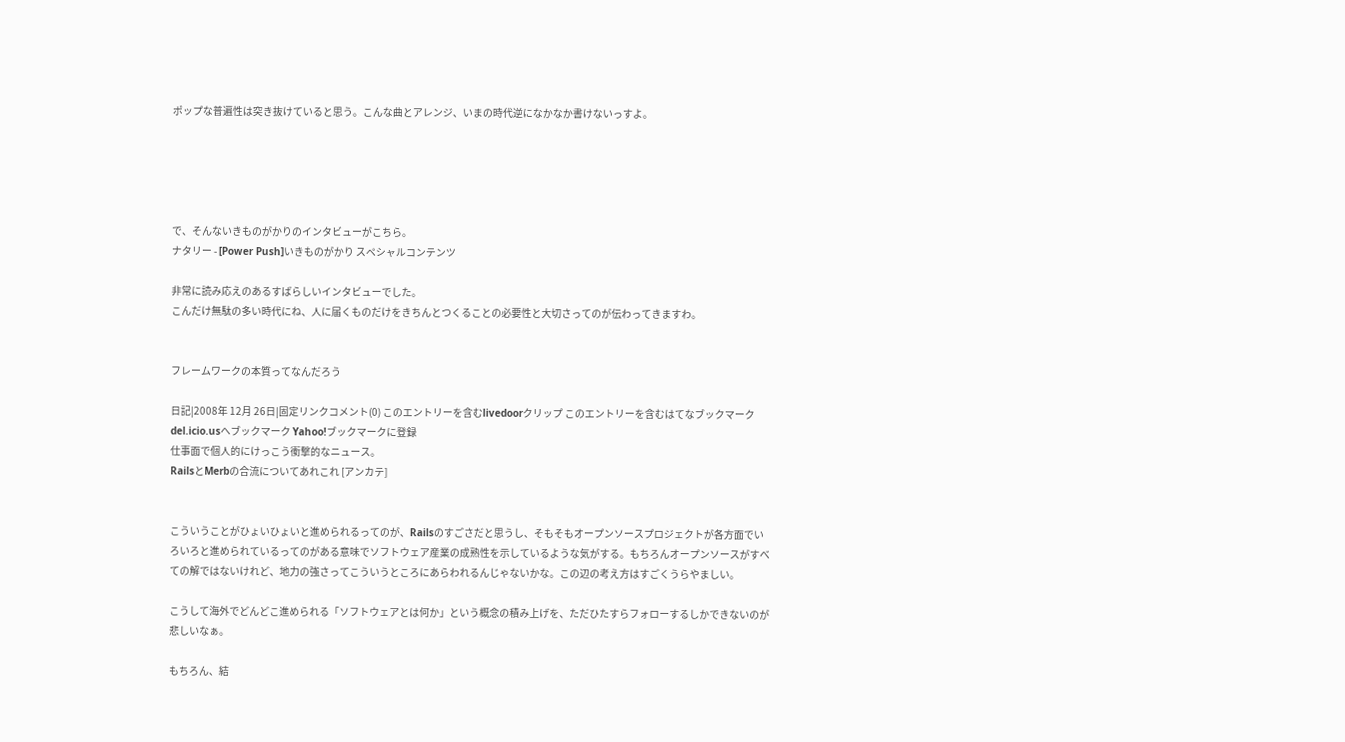ポップな普遍性は突き抜けていると思う。こんな曲とアレンジ、いまの時代逆になかなか書けないっすよ。





で、そんないきものがかりのインタビューがこちら。
ナタリー - [Power Push]いきものがかり スペシャルコンテンツ

非常に読み応えのあるすばらしいインタビューでした。
こんだけ無駄の多い時代にね、人に届くものだけをきちんとつくることの必要性と大切さってのが伝わってきますわ。


フレームワークの本質ってなんだろう

日記|2008年 12月 26日|固定リンクコメント(0) このエントリーを含むlivedoorクリップ このエントリーを含むはてなブックマーク del.icio.usへブックマーク Yahoo!ブックマークに登録
仕事面で個人的にけっこう衝撃的なニュース。
RailsとMerbの合流についてあれこれ [アンカテ]


こういうことがひょいひょいと進められるってのが、Railsのすごさだと思うし、そもそもオープンソースプロジェクトが各方面でいろいろと進められているってのがある意味でソフトウェア産業の成熟性を示しているような気がする。もちろんオープンソースがすべての解ではないけれど、地力の強さってこういうところにあらわれるんじゃないかな。この辺の考え方はすごくうらやましい。

こうして海外でどんどこ進められる「ソフトウェアとは何か」という概念の積み上げを、ただひたすらフォローするしかできないのが悲しいなぁ。

もちろん、結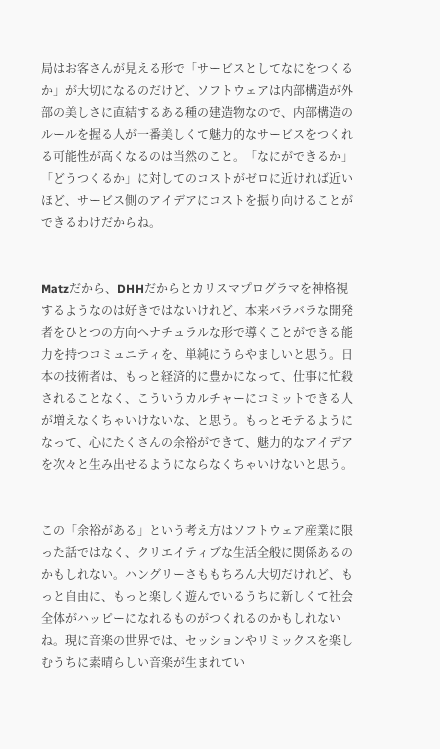局はお客さんが見える形で「サービスとしてなにをつくるか」が大切になるのだけど、ソフトウェアは内部構造が外部の美しさに直結するある種の建造物なので、内部構造のルールを握る人が一番美しくて魅力的なサービスをつくれる可能性が高くなるのは当然のこと。「なにができるか」「どうつくるか」に対してのコストがゼロに近ければ近いほど、サービス側のアイデアにコストを振り向けることができるわけだからね。


Matzだから、DHHだからとカリスマプログラマを神格視するようなのは好きではないけれど、本来バラバラな開発者をひとつの方向へナチュラルな形で導くことができる能力を持つコミュニティを、単純にうらやましいと思う。日本の技術者は、もっと経済的に豊かになって、仕事に忙殺されることなく、こういうカルチャーにコミットできる人が増えなくちゃいけないな、と思う。もっとモテるようになって、心にたくさんの余裕ができて、魅力的なアイデアを次々と生み出せるようにならなくちゃいけないと思う。


この「余裕がある」という考え方はソフトウェア産業に限った話ではなく、クリエイティブな生活全般に関係あるのかもしれない。ハングリーさももちろん大切だけれど、もっと自由に、もっと楽しく遊んでいるうちに新しくて社会全体がハッピーになれるものがつくれるのかもしれないね。現に音楽の世界では、セッションやリミックスを楽しむうちに素晴らしい音楽が生まれてい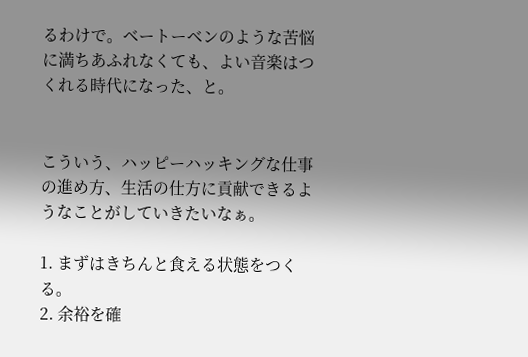るわけで。ベートーベンのような苦悩に満ちあふれなくても、よい音楽はつくれる時代になった、と。


こういう、ハッピーハッキングな仕事の進め方、生活の仕方に貢献できるようなことがしていきたいなぁ。

1. まずはきちんと食える状態をつくる。
2. 余裕を確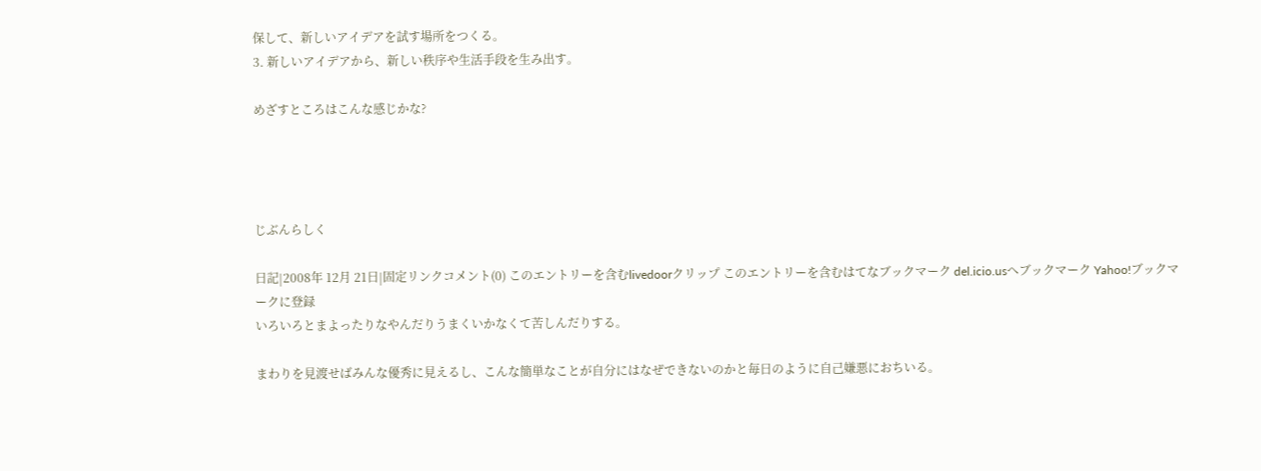保して、新しいアイデアを試す場所をつくる。
3. 新しいアイデアから、新しい秩序や生活手段を生み出す。

めざすところはこんな感じかな?




じぶんらしく

日記|2008年 12月 21日|固定リンクコメント(0) このエントリーを含むlivedoorクリップ このエントリーを含むはてなブックマーク del.icio.usへブックマーク Yahoo!ブックマークに登録
いろいろとまよったりなやんだりうまくいかなくて苦しんだりする。

まわりを見渡せばみんな優秀に見えるし、こんな簡単なことが自分にはなぜできないのかと毎日のように自己嫌悪におちいる。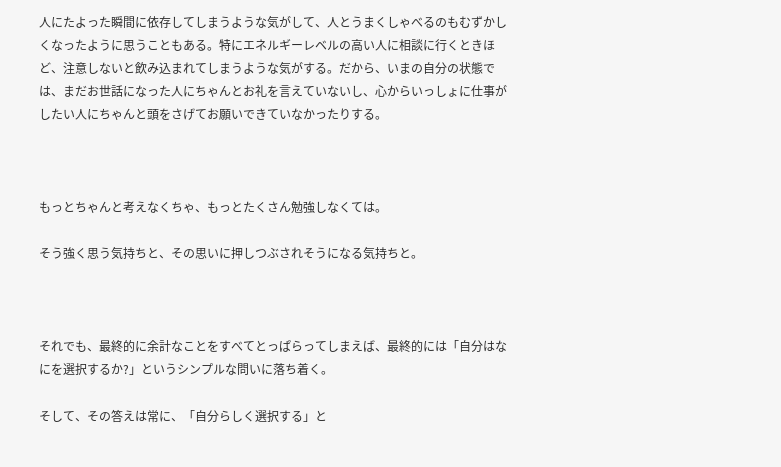人にたよった瞬間に依存してしまうような気がして、人とうまくしゃべるのもむずかしくなったように思うこともある。特にエネルギーレベルの高い人に相談に行くときほど、注意しないと飲み込まれてしまうような気がする。だから、いまの自分の状態では、まだお世話になった人にちゃんとお礼を言えていないし、心からいっしょに仕事がしたい人にちゃんと頭をさげてお願いできていなかったりする。



もっとちゃんと考えなくちゃ、もっとたくさん勉強しなくては。

そう強く思う気持ちと、その思いに押しつぶされそうになる気持ちと。



それでも、最終的に余計なことをすべてとっぱらってしまえば、最終的には「自分はなにを選択するか?」というシンプルな問いに落ち着く。

そして、その答えは常に、「自分らしく選択する」と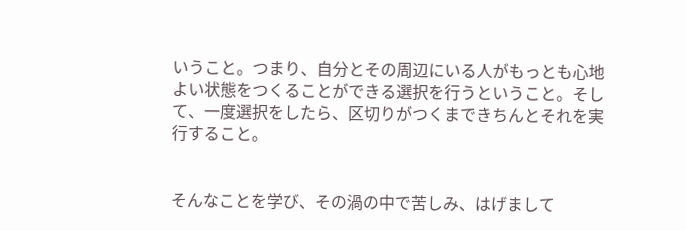いうこと。つまり、自分とその周辺にいる人がもっとも心地よい状態をつくることができる選択を行うということ。そして、一度選択をしたら、区切りがつくまできちんとそれを実行すること。


そんなことを学び、その渦の中で苦しみ、はげまして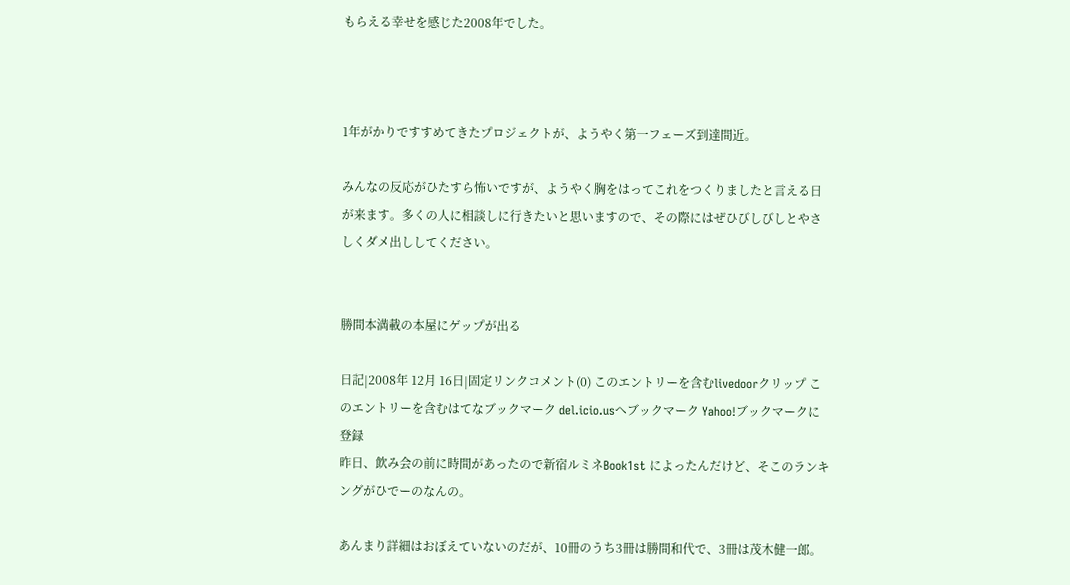もらえる幸せを感じた2008年でした。



1年がかりですすめてきたプロジェクトが、ようやく第一フェーズ到達間近。

みんなの反応がひたすら怖いですが、ようやく胸をはってこれをつくりましたと言える日が来ます。多くの人に相談しに行きたいと思いますので、その際にはぜひびしびしとやさしくダメ出ししてください。


勝間本満載の本屋にゲップが出る

日記|2008年 12月 16日|固定リンクコメント(0) このエントリーを含むlivedoorクリップ このエントリーを含むはてなブックマーク del.icio.usへブックマーク Yahoo!ブックマークに登録
昨日、飲み会の前に時間があったので新宿ルミネBook1st によったんだけど、そこのランキングがひでーのなんの。

あんまり詳細はおぼえていないのだが、10冊のうち3冊は勝間和代で、3冊は茂木健一郎。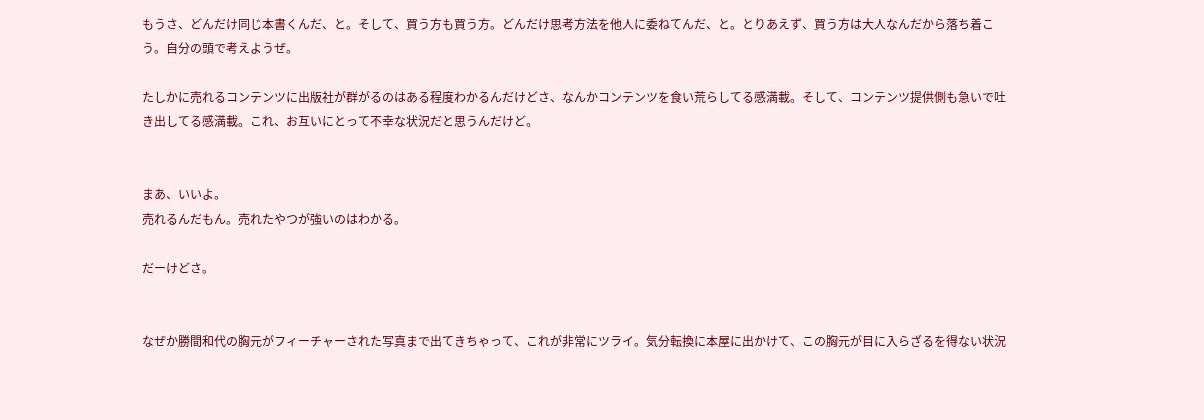もうさ、どんだけ同じ本書くんだ、と。そして、買う方も買う方。どんだけ思考方法を他人に委ねてんだ、と。とりあえず、買う方は大人なんだから落ち着こう。自分の頭で考えようぜ。

たしかに売れるコンテンツに出版社が群がるのはある程度わかるんだけどさ、なんかコンテンツを食い荒らしてる感満載。そして、コンテンツ提供側も急いで吐き出してる感満載。これ、お互いにとって不幸な状況だと思うんだけど。


まあ、いいよ。
売れるんだもん。売れたやつが強いのはわかる。

だーけどさ。


なぜか勝間和代の胸元がフィーチャーされた写真まで出てきちゃって、これが非常にツライ。気分転換に本屋に出かけて、この胸元が目に入らざるを得ない状況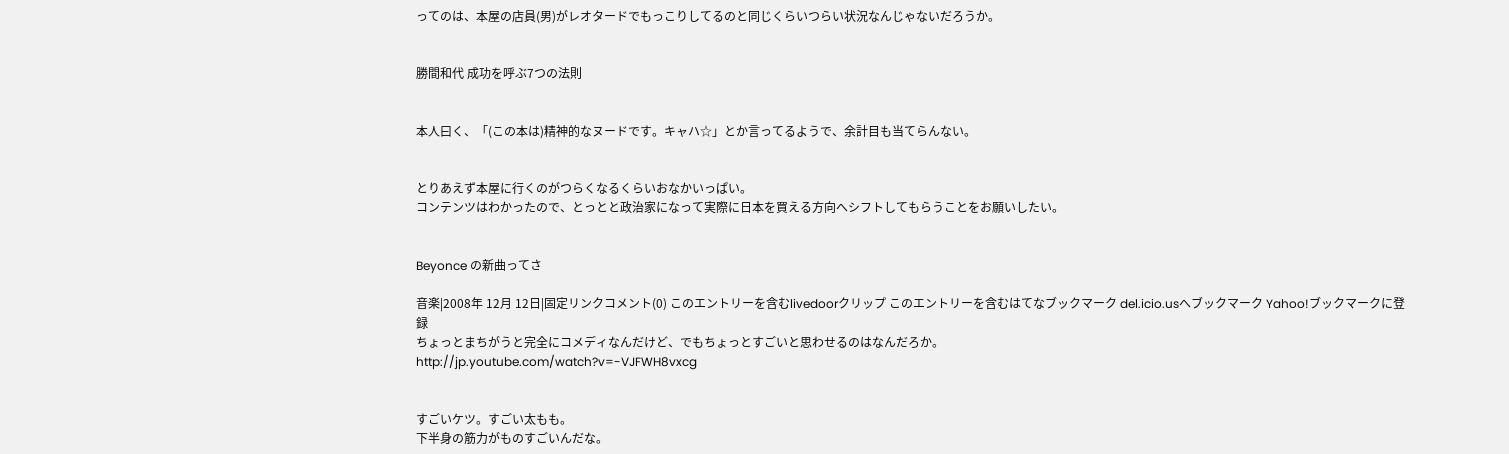ってのは、本屋の店員(男)がレオタードでもっこりしてるのと同じくらいつらい状況なんじゃないだろうか。


勝間和代 成功を呼ぶ7つの法則


本人曰く、「(この本は)精神的なヌードです。キャハ☆」とか言ってるようで、余計目も当てらんない。


とりあえず本屋に行くのがつらくなるくらいおなかいっぱい。
コンテンツはわかったので、とっとと政治家になって実際に日本を買える方向へシフトしてもらうことをお願いしたい。


Beyonce の新曲ってさ

音楽|2008年 12月 12日|固定リンクコメント(0) このエントリーを含むlivedoorクリップ このエントリーを含むはてなブックマーク del.icio.usへブックマーク Yahoo!ブックマークに登録
ちょっとまちがうと完全にコメディなんだけど、でもちょっとすごいと思わせるのはなんだろか。
http://jp.youtube.com/watch?v=-VJFWH8vxcg


すごいケツ。すごい太もも。
下半身の筋力がものすごいんだな。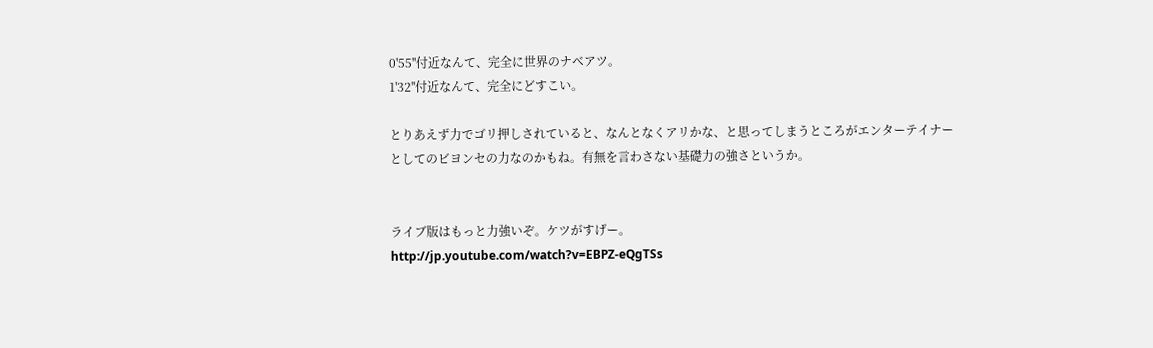0'55''付近なんて、完全に世界のナベアツ。
1'32''付近なんて、完全にどすこい。

とりあえず力でゴリ押しされていると、なんとなくアリかな、と思ってしまうところがエンターテイナーとしてのビヨンセの力なのかもね。有無を言わさない基礎力の強さというか。


ライブ版はもっと力強いぞ。ケツがすげー。
http://jp.youtube.com/watch?v=EBPZ-eQgTSs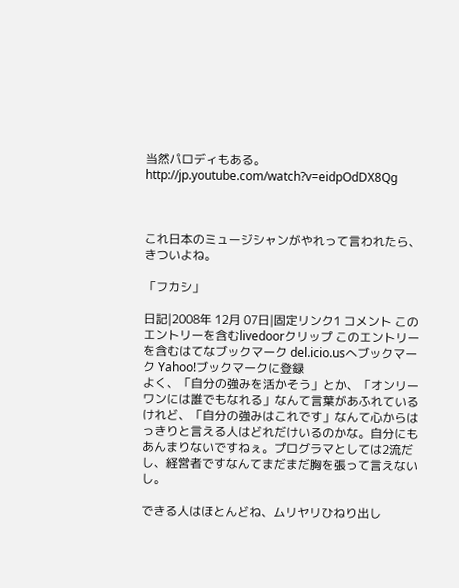当然パロディもある。
http://jp.youtube.com/watch?v=eidpOdDX8Qg



これ日本のミュージシャンがやれって言われたら、きついよね。

「フカシ」

日記|2008年 12月 07日|固定リンク1 コメント このエントリーを含むlivedoorクリップ このエントリーを含むはてなブックマーク del.icio.usへブックマーク Yahoo!ブックマークに登録
よく、「自分の強みを活かそう」とか、「オンリーワンには誰でもなれる」なんて言葉があふれているけれど、「自分の強みはこれです」なんて心からはっきりと言える人はどれだけいるのかな。自分にもあんまりないですねぇ。プログラマとしては2流だし、経営者ですなんてまだまだ胸を張って言えないし。

できる人はほとんどね、ムリヤリひねり出し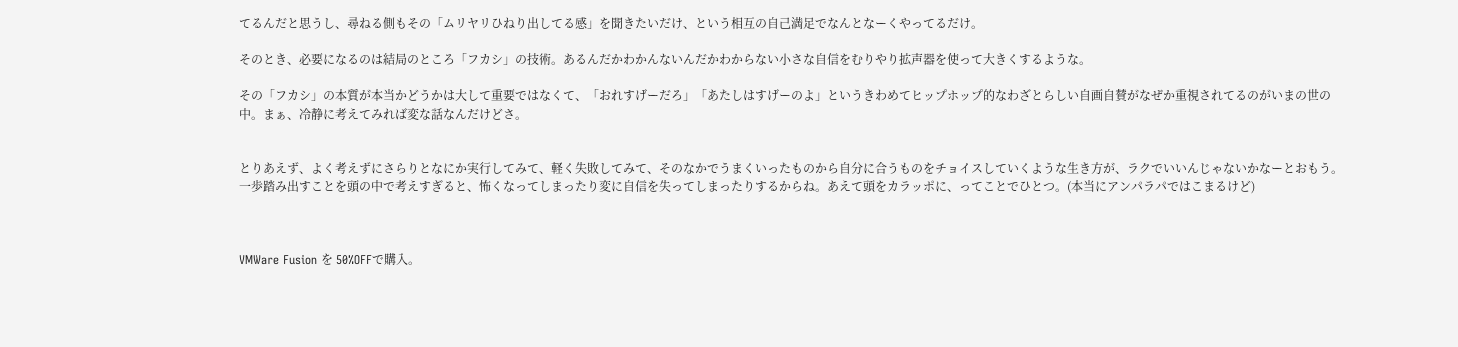てるんだと思うし、尋ねる側もその「ムリヤリひねり出してる感」を聞きたいだけ、という相互の自己満足でなんとなーくやってるだけ。

そのとき、必要になるのは結局のところ「フカシ」の技術。あるんだかわかんないんだかわからない小さな自信をむりやり拡声器を使って大きくするような。

その「フカシ」の本質が本当かどうかは大して重要ではなくて、「おれすげーだろ」「あたしはすげーのよ」というきわめてヒップホップ的なわざとらしい自画自賛がなぜか重視されてるのがいまの世の中。まぁ、冷静に考えてみれば変な話なんだけどさ。


とりあえず、よく考えずにさらりとなにか実行してみて、軽く失敗してみて、そのなかでうまくいったものから自分に合うものをチョイスしていくような生き方が、ラクでいいんじゃないかなーとおもう。一歩踏み出すことを頭の中で考えすぎると、怖くなってしまったり変に自信を失ってしまったりするからね。あえて頭をカラッポに、ってことでひとつ。(本当にアンパラパではこまるけど)



VMWare Fusion を 50%OFFで購入。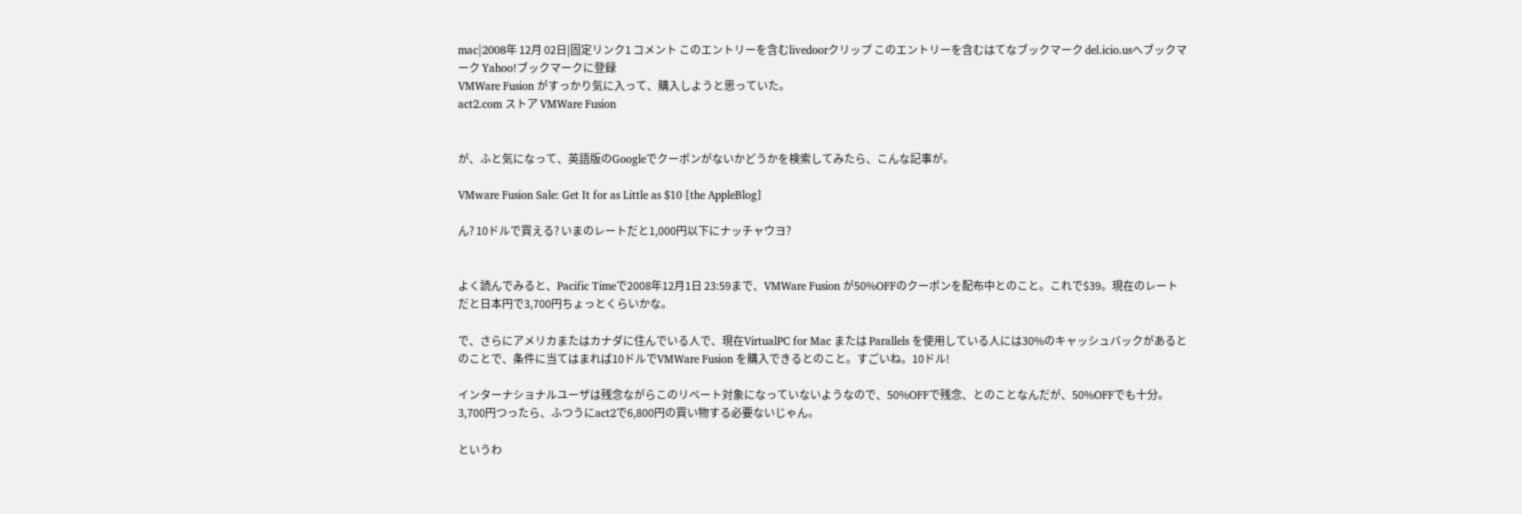mac|2008年 12月 02日|固定リンク1 コメント このエントリーを含むlivedoorクリップ このエントリーを含むはてなブックマーク del.icio.usへブックマーク Yahoo!ブックマークに登録
VMWare Fusion がすっかり気に入って、購入しようと思っていた。
act2.com ストア VMWare Fusion


が、ふと気になって、英語版のGoogleでクーポンがないかどうかを検索してみたら、こんな記事が。

VMware Fusion Sale: Get It for as Little as $10 [the AppleBlog]

ん? 10ドルで買える? いまのレートだと1,000円以下にナッチャウヨ?


よく読んでみると、Pacific Timeで2008年12月1日 23:59まで、VMWare Fusion が50%OFFのクーポンを配布中とのこと。これで$39。現在のレートだと日本円で3,700円ちょっとくらいかな。

で、さらにアメリカまたはカナダに住んでいる人で、現在VirtualPC for Mac または Parallels を使用している人には30%のキャッシュバックがあるとのことで、条件に当てはまれば10ドルでVMWare Fusion を購入できるとのこと。すごいね。10ドル!

インターナショナルユーザは残念ながらこのリベート対象になっていないようなので、50%OFFで残念、とのことなんだが、50%OFFでも十分。3,700円つったら、ふつうにact2で6,800円の買い物する必要ないじゃん。

というわ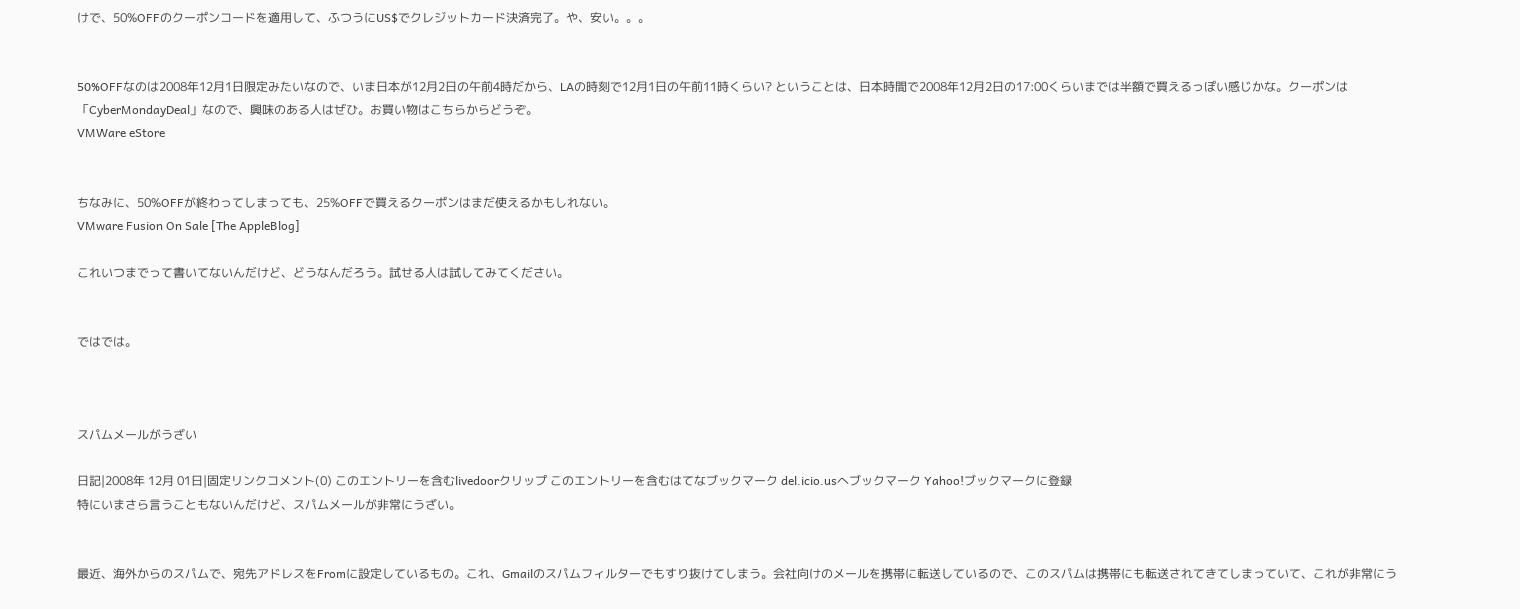けで、50%OFFのクーポンコードを適用して、ふつうにUS$でクレジットカード決済完了。や、安い。。。


50%OFFなのは2008年12月1日限定みたいなので、いま日本が12月2日の午前4時だから、LAの時刻で12月1日の午前11時くらい? ということは、日本時間で2008年12月2日の17:00くらいまでは半額で買えるっぽい感じかな。クーポンは「CyberMondayDeal」なので、興味のある人はぜひ。お買い物はこちらからどうぞ。
VMWare eStore


ちなみに、50%OFFが終わってしまっても、25%OFFで買えるクーポンはまだ使えるかもしれない。
VMware Fusion On Sale [The AppleBlog]

これいつまでって書いてないんだけど、どうなんだろう。試せる人は試してみてください。


ではでは。



スパムメールがうざい

日記|2008年 12月 01日|固定リンクコメント(0) このエントリーを含むlivedoorクリップ このエントリーを含むはてなブックマーク del.icio.usへブックマーク Yahoo!ブックマークに登録
特にいまさら言うこともないんだけど、スパムメールが非常にうざい。


最近、海外からのスパムで、宛先アドレスをFromに設定しているもの。これ、Gmailのスパムフィルターでもすり抜けてしまう。会社向けのメールを携帯に転送しているので、このスパムは携帯にも転送されてきてしまっていて、これが非常にう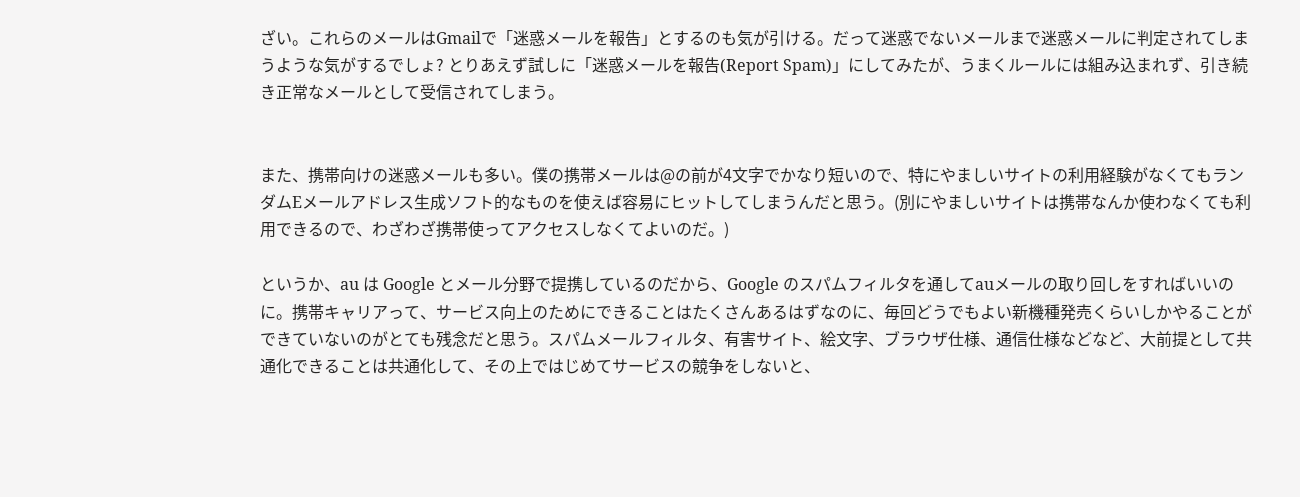ざい。これらのメールはGmailで「迷惑メールを報告」とするのも気が引ける。だって迷惑でないメールまで迷惑メールに判定されてしまうような気がするでしょ? とりあえず試しに「迷惑メールを報告(Report Spam)」にしてみたが、うまくルールには組み込まれず、引き続き正常なメールとして受信されてしまう。


また、携帯向けの迷惑メールも多い。僕の携帯メールは@の前が4文字でかなり短いので、特にやましいサイトの利用経験がなくてもランダムEメールアドレス生成ソフト的なものを使えば容易にヒットしてしまうんだと思う。(別にやましいサイトは携帯なんか使わなくても利用できるので、わざわざ携帯使ってアクセスしなくてよいのだ。)

というか、au は Google とメール分野で提携しているのだから、Google のスパムフィルタを通してauメールの取り回しをすればいいのに。携帯キャリアって、サービス向上のためにできることはたくさんあるはずなのに、毎回どうでもよい新機種発売くらいしかやることができていないのがとても残念だと思う。スパムメールフィルタ、有害サイト、絵文字、ブラウザ仕様、通信仕様などなど、大前提として共通化できることは共通化して、その上ではじめてサービスの競争をしないと、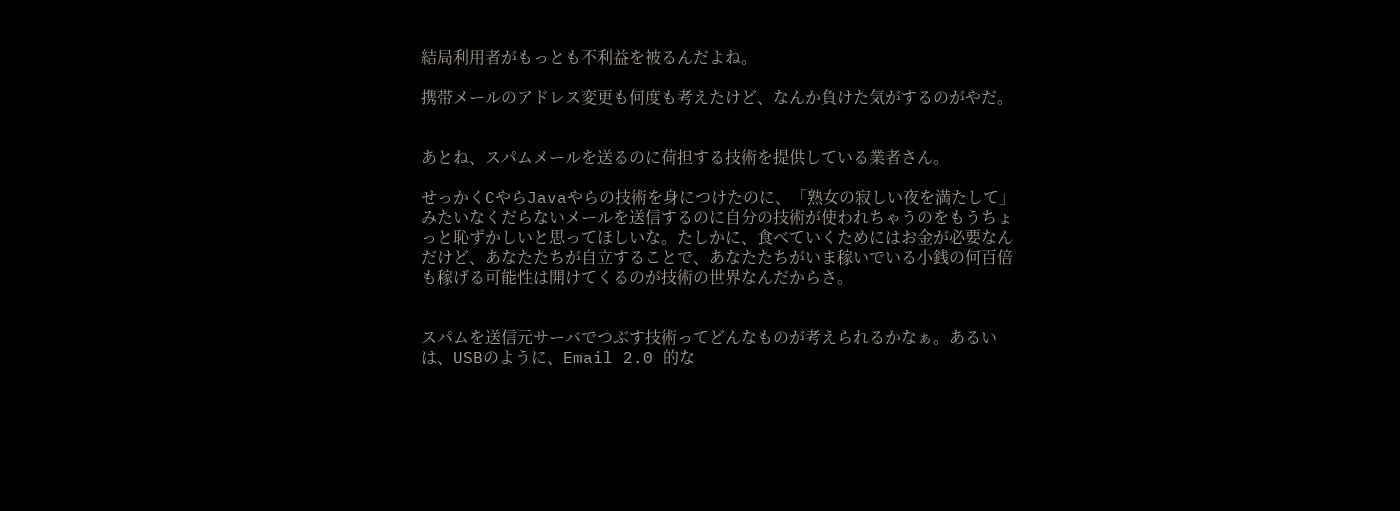結局利用者がもっとも不利益を被るんだよね。

携帯メールのアドレス変更も何度も考えたけど、なんか負けた気がするのがやだ。


あとね、スパムメールを送るのに荷担する技術を提供している業者さん。

せっかくCやらJavaやらの技術を身につけたのに、「熟女の寂しい夜を満たして」みたいなくだらないメールを送信するのに自分の技術が使われちゃうのをもうちょっと恥ずかしいと思ってほしいな。たしかに、食べていくためにはお金が必要なんだけど、あなたたちが自立することで、あなたたちがいま稼いでいる小銭の何百倍も稼げる可能性は開けてくるのが技術の世界なんだからさ。


スパムを送信元サーバでつぶす技術ってどんなものが考えられるかなぁ。あるいは、USBのように、Email 2.0 的な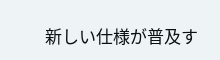新しい仕様が普及す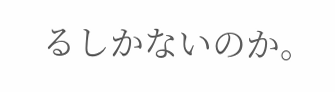るしかないのか。